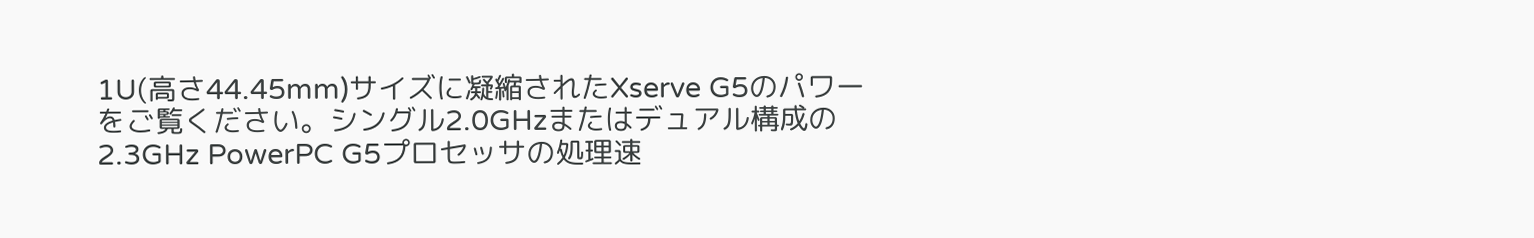1U(高さ44.45mm)サイズに凝縮されたXserve G5のパワーをご覧ください。シングル2.0GHzまたはデュアル構成の2.3GHz PowerPC G5プロセッサの処理速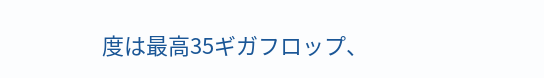度は最高35ギガフロップ、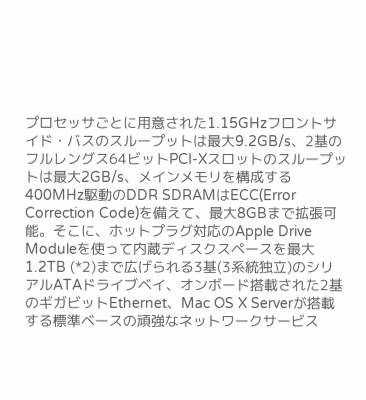プロセッサごとに用意された1.15GHzフロントサイド・バスのスループットは最大9.2GB/s、2基のフルレングス64ビットPCI-Xスロットのスループットは最大2GB/s、メインメモリを構成する400MHz駆動のDDR SDRAMはECC(Error Correction Code)を備えて、最大8GBまで拡張可能。そこに、ホットプラグ対応のApple Drive Moduleを使って内蔵ディスクスペースを最大1.2TB (*2)まで広げられる3基(3系統独立)のシリアルATAドライブベイ、オンボード搭載された2基のギガビットEthernet、Mac OS X Serverが搭載する標準ベースの頑強なネットワークサービス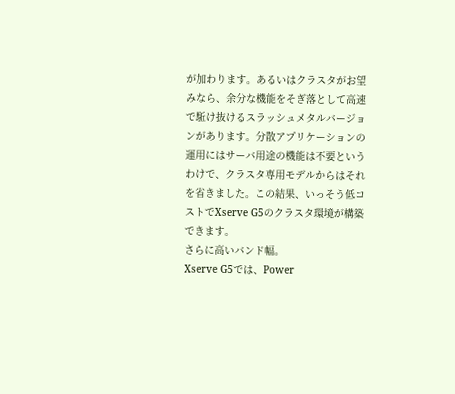が加わります。あるいはクラスタがお望みなら、余分な機能をそぎ落として高速で駈け抜けるスラッシュメタルバージョンがあります。分散アプリケーションの運用にはサーバ用途の機能は不要というわけで、クラスタ専用モデルからはそれを省きました。この結果、いっそう低コストでXserve G5のクラスタ環境が構築できます。
さらに高いバンド幅。
Xserve G5では、Power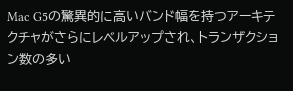Mac G5の驚異的に高いバンド幅を持つアーキテクチャがさらにレベルアップされ、トランザクション数の多い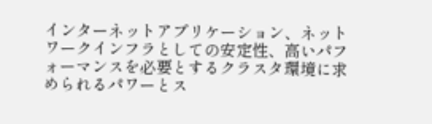インターネットアプリケーション、ネットワークインフラとしての安定性、高いパフォーマンスを必要とするクラスタ環境に求められるパワーとス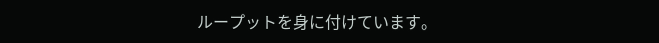ループットを身に付けています。